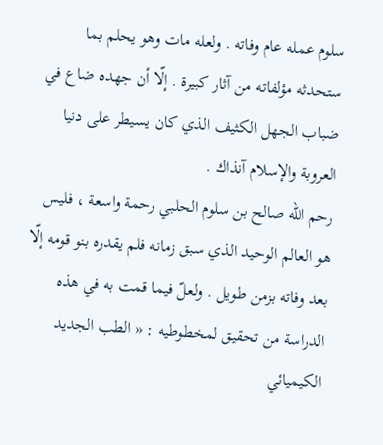سلوم عمله عام وفاته . ولعله مات وهو يحلم بما ستحدثه مؤلفاته من آثار كبيرة . إلّا أن جهده ضاع في ضباب الجهل الكثيف الذي كان يسيطر على دنيا العروبة والإسلام آنذاك .
رحم الله صالح بن سلوم الحلبي رحمة واسعة ، فليس هو العالم الوحيد الذي سبق زمانه فلم يقدره بنو قومه إلّا بعد وفاته بزمن طويل . ولعلّ فيما قمت به في هذه الدراسة من تحقيق لمخطوطيه : « الطب الجديد الكيميائي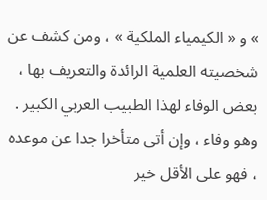» و « الكيمياء الملكية » ، ومن كشف عن شخصيته العلمية الرائدة والتعريف بها ، بعض الوفاء لهذا الطبيب العربي الكبير .
وهو وفاء ، وإن أتى متأخرا جدا عن موعده ، فهو على الأقل خير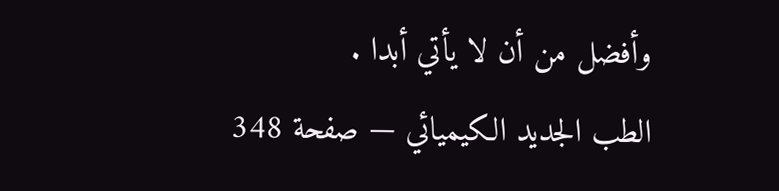وأفضل من أن لا يأتي أبدا .
الطب الجديد الكيميائي — صفحة 348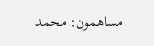مساهمون: محمد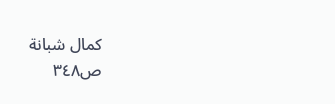كمال شبانة
ص٣٤٨